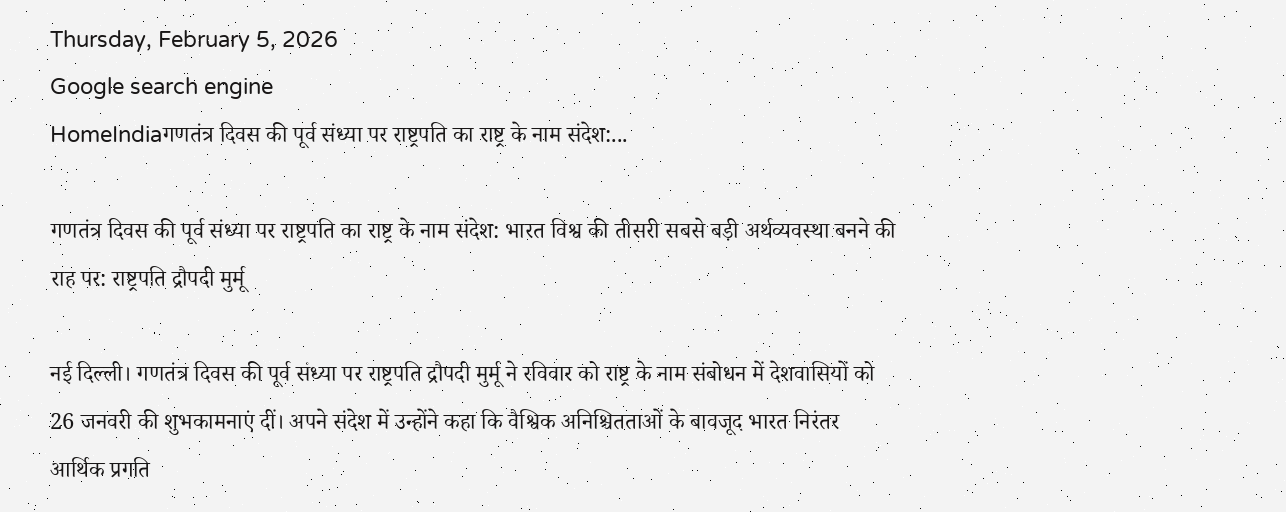Thursday, February 5, 2026
Google search engine
HomeIndiaगणतंत्र दिवस की पूर्व संध्या पर राष्ट्रपति का राष्ट्र के नाम संदेश:...

गणतंत्र दिवस की पूर्व संध्या पर राष्ट्रपति का राष्ट्र के नाम संदेश: भारत विश्व की तीसरी सबसे बड़ी अर्थव्यवस्था बनने की राह पर: राष्ट्रपति द्रौपदी मुर्मू

नई दिल्ली। गणतंत्र दिवस की पूर्व संध्या पर राष्ट्रपति द्रौपदी मुर्मू ने रविवार को राष्ट्र के नाम संबोधन में देशवासियों को 26 जनवरी की शुभकामनाएं दीं। अपने संदेश में उन्होंने कहा कि वैश्विक अनिश्चितताओं के बावजूद भारत निरंतर आर्थिक प्रगति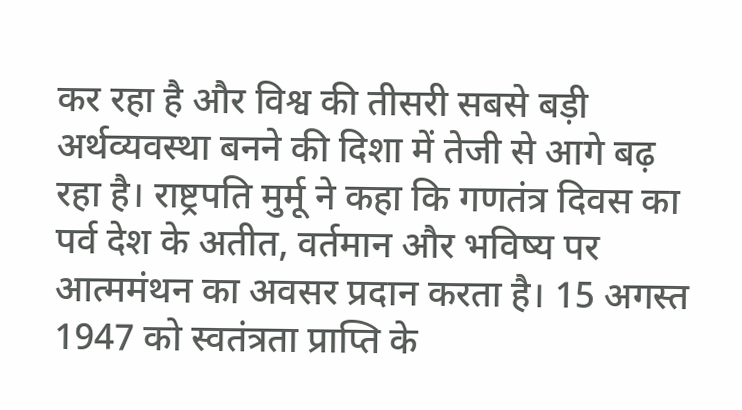कर रहा है और विश्व की तीसरी सबसे बड़ी अर्थव्यवस्था बनने की दिशा में तेजी से आगे बढ़ रहा है। राष्ट्रपति मुर्मू ने कहा कि गणतंत्र दिवस का पर्व देश के अतीत, वर्तमान और भविष्य पर आत्ममंथन का अवसर प्रदान करता है। 15 अगस्त 1947 को स्वतंत्रता प्राप्ति के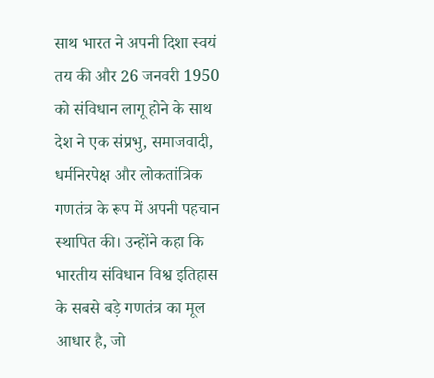साथ भारत ने अपनी दिशा स्वयं तय की और 26 जनवरी 1950 को संविधान लागू होने के साथ देश ने एक संप्रभु, समाजवादी, धर्मनिरपेक्ष और लोकतांत्रिक गणतंत्र के रूप में अपनी पहचान स्थापित की। उन्होंने कहा कि भारतीय संविधान विश्व इतिहास के सबसे बड़े गणतंत्र का मूल आधार है, जो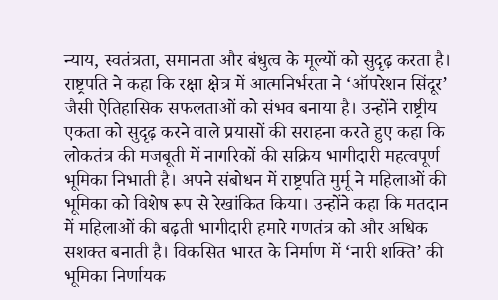न्याय, स्वतंत्रता, समानता और बंधुत्व के मूल्यों को सुदृढ़ करता है। राष्ट्रपति ने कहा कि रक्षा क्षेत्र में आत्मनिर्भरता ने ‘ऑपरेशन सिंदूर’ जैसी ऐतिहासिक सफलताओं को संभव बनाया है। उन्होंने राष्ट्रीय एकता को सुदृढ़ करने वाले प्रयासों की सराहना करते हुए कहा कि लोकतंत्र की मजबूती में नागरिकों की सक्रिय भागीदारी महत्वपूर्ण भूमिका निभाती है। अपने संबोधन में राष्ट्रपति मुर्मू ने महिलाओं की भूमिका को विशेष रूप से रेखांकित किया। उन्होंने कहा कि मतदान में महिलाओं की बढ़ती भागीदारी हमारे गणतंत्र को और अधिक सशक्त बनाती है। विकसित भारत के निर्माण में ‘नारी शक्ति’ की भूमिका निर्णायक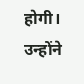होगी। उन्होंने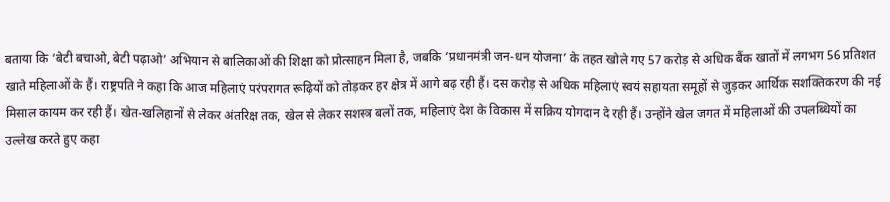बताया कि ‘बेटी बचाओ, बेटी पढ़ाओ’ अभियान से बालिकाओं की शिक्षा को प्रोत्साहन मिला है, जबकि ‘प्रधानमंत्री जन-धन योजना’ के तहत खोले गए 57 करोड़ से अधिक बैंक खातों में लगभग 56 प्रतिशत खाते महिलाओं के हैं। राष्ट्रपति ने कहा कि आज महिलाएं परंपरागत रूढ़ियों को तोड़कर हर क्षेत्र में आगे बढ़ रही हैं। दस करोड़ से अधिक महिलाएं स्वयं सहायता समूहों से जुड़कर आर्थिक सशक्तिकरण की नई मिसाल कायम कर रही हैं। खेत-खलिहानों से लेकर अंतरिक्ष तक, खेल से लेकर सशस्त्र बलों तक, महिलाएं देश के विकास में सक्रिय योगदान दे रही हैं। उन्होंने खेल जगत में महिलाओं की उपलब्धियों का उल्लेख करते हुए कहा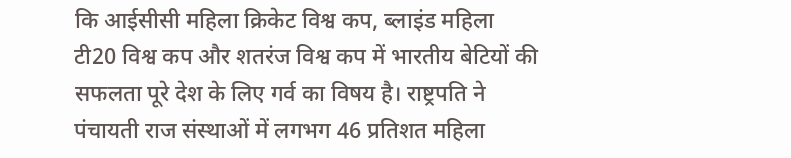कि आईसीसी महिला क्रिकेट विश्व कप, ब्लाइंड महिला टी20 विश्व कप और शतरंज विश्व कप में भारतीय बेटियों की सफलता पूरे देश के लिए गर्व का विषय है। राष्ट्रपति ने पंचायती राज संस्थाओं में लगभग 46 प्रतिशत महिला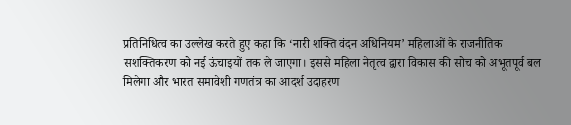प्रतिनिधित्व का उल्लेख करते हुए कहा कि ‘नारी शक्ति वंदन अधिनियम’ महिलाओं के राजनीतिक सशक्तिकरण को नई ऊंचाइयों तक ले जाएगा। इससे महिला नेतृत्व द्वारा विकास की सोच को अभूतपूर्व बल मिलेगा और भारत समावेशी गणतंत्र का आदर्श उदाहरण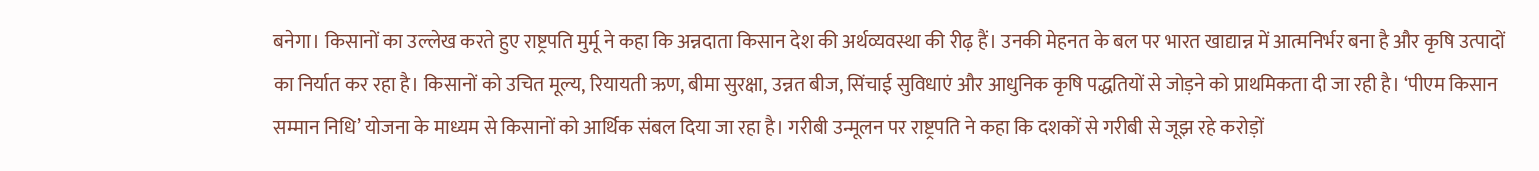बनेगा। किसानों का उल्लेख करते हुए राष्ट्रपति मुर्मू ने कहा कि अन्नदाता किसान देश की अर्थव्यवस्था की रीढ़ हैं। उनकी मेहनत के बल पर भारत खाद्यान्न में आत्मनिर्भर बना है और कृषि उत्पादों का निर्यात कर रहा है। किसानों को उचित मूल्य, रियायती ऋण, बीमा सुरक्षा, उन्नत बीज, सिंचाई सुविधाएं और आधुनिक कृषि पद्धतियों से जोड़ने को प्राथमिकता दी जा रही है। ‘पीएम किसान सम्मान निधि’ योजना के माध्यम से किसानों को आर्थिक संबल दिया जा रहा है। गरीबी उन्मूलन पर राष्ट्रपति ने कहा कि दशकों से गरीबी से जूझ रहे करोड़ों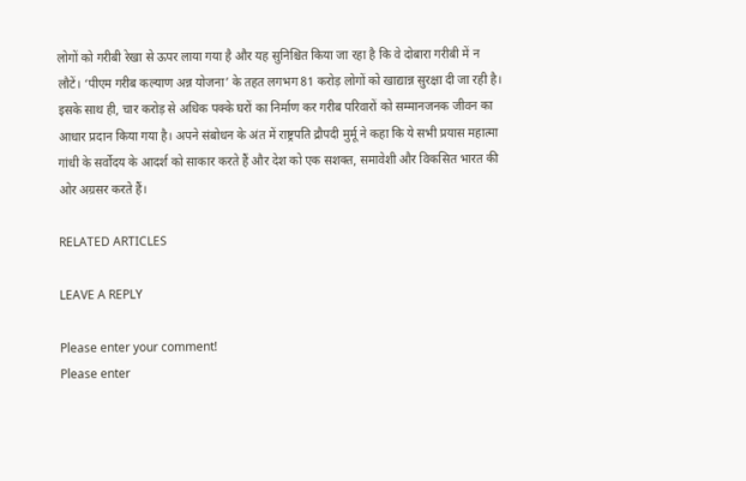लोगों को गरीबी रेखा से ऊपर लाया गया है और यह सुनिश्चित किया जा रहा है कि वे दोबारा गरीबी में न लौटें। ‘पीएम गरीब कल्याण अन्न योजना’ के तहत लगभग 81 करोड़ लोगों को खाद्यान्न सुरक्षा दी जा रही है। इसके साथ ही, चार करोड़ से अधिक पक्के घरों का निर्माण कर गरीब परिवारों को सम्मानजनक जीवन का आधार प्रदान किया गया है। अपने संबोधन के अंत में राष्ट्रपति द्रौपदी मुर्मू ने कहा कि ये सभी प्रयास महात्मा गांधी के सर्वोदय के आदर्श को साकार करते हैं और देश को एक सशक्त, समावेशी और विकसित भारत की ओर अग्रसर करते हैं।

RELATED ARTICLES

LEAVE A REPLY

Please enter your comment!
Please enter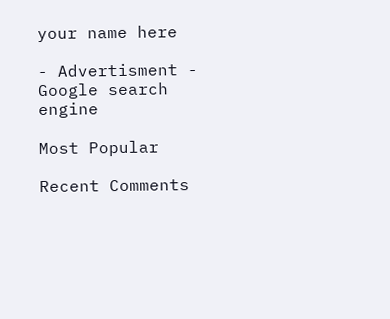your name here

- Advertisment -
Google search engine

Most Popular

Recent Comments